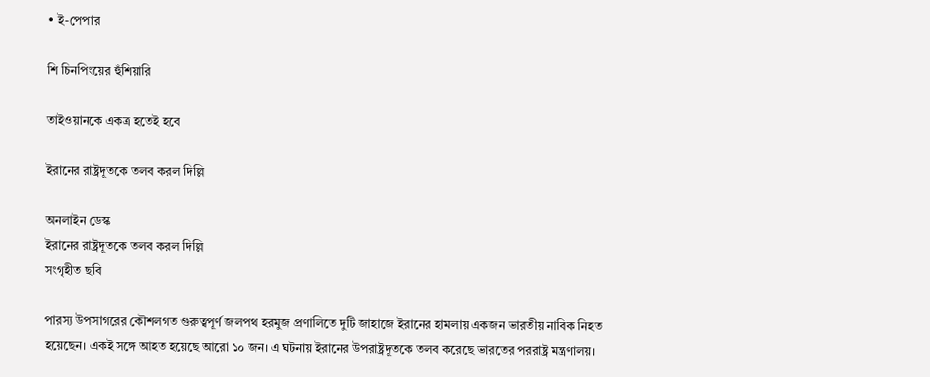• ই-পেপার

শি চিনপিংয়ের হুঁশিয়ারি

তাইওয়ানকে একত্র হতেই হবে

ইরানের রাষ্ট্রদূতকে তলব করল দিল্লি

অনলাইন ডেস্ক
ইরানের রাষ্ট্রদূতকে তলব করল দিল্লি
সংগৃহীত ছবি

পারস্য উপসাগরের কৌশলগত গুরুত্বপূর্ণ জলপথ হরমুজ প্রণালিতে দুটি জাহাজে ইরানের হামলায় একজন ভারতীয় নাবিক নিহত হয়েছেন। একই সঙ্গে আহত হয়েছে আরো ১০ জন। এ ঘটনায় ইরানের উপরাষ্ট্রদূতকে তলব করেছে ভারতের পররাষ্ট্র মন্ত্রণালয়।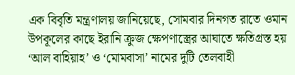এক বিবৃতি মন্ত্রণালয় জানিয়েছে, সোমবার দিনগত রাতে ওমান উপকূলের কাছে ইরানি ক্রুজ ক্ষেপণাস্ত্রের আঘাতে ক্ষতিগ্রস্ত হয় ‘আল বাহিয়াহ’ ও ‘মোমবাসা’ নামের দুটি তেলবাহী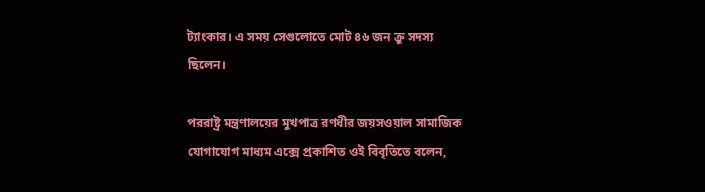ট্যাংকার। এ সময় সেগুলোতে মোট ৪৬ জন ক্রু সদস্য ছিলেন।

পররাষ্ট্র মন্ত্রণালয়ের মুখপাত্র রণধীর জয়সওয়াল সামাজিক যোগাযোগ মাধ্যম এক্সে প্রকাশিত ওই বিবৃতিতে বলেন,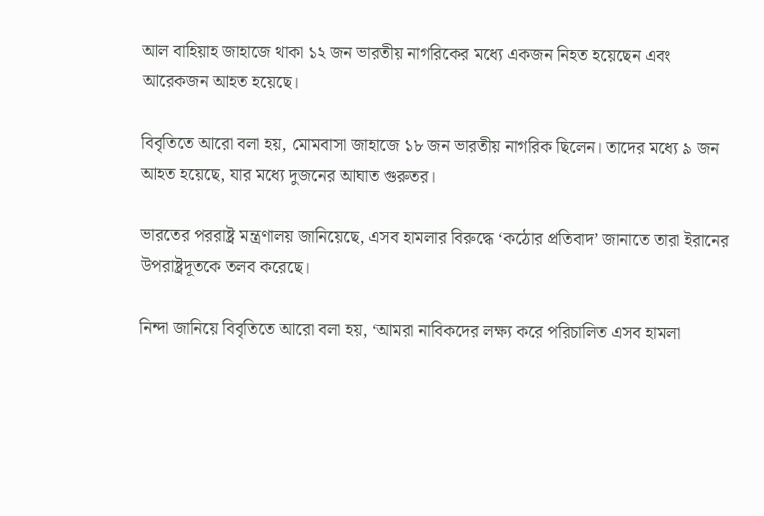আল বাহিয়াহ জাহাজে থাকা ১২ জন ভারতীয় নাগরিকের মধ্যে একজন নিহত হয়েছেন এবং আরেকজন আহত হয়েছে।

বিবৃতিতে আরো বলা হয়, মোমবাসা জাহাজে ১৮ জন ভারতীয় নাগরিক ছিলেন। তাদের মধ্যে ৯ জন আহত হয়েছে, যার মধ্যে দুজনের আঘাত গুরুতর।

ভারতের পররাষ্ট্র মন্ত্রণালয় জানিয়েছে, এসব হামলার বিরুদ্ধে ‘কঠোর প্রতিবাদ’ জানাতে তারা ইরানের উপরাষ্ট্রদূতকে তলব করেছে।

নিন্দা জানিয়ে বিবৃতিতে আরো বলা হয়, ‘আমরা নাবিকদের লক্ষ্য করে পরিচালিত এসব হামলা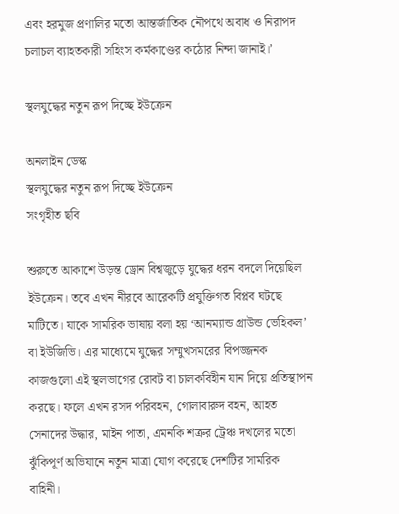এবং হরমুজ প্রণালির মতো আন্তর্জাতিক নৌপথে অবাধ ও নিরাপদ চলাচল ব্যাহতকারী সহিংস কর্মকাণ্ডের কঠোর নিন্দা জানাই।’

স্থলযুদ্ধের নতুন রূপ দিচ্ছে ইউক্রেন

অনলাইন ডেস্ক
স্থলযুদ্ধের নতুন রূপ দিচ্ছে ইউক্রেন
সংগৃহীত ছবি

শুরুতে আকাশে উড়ন্ত ড্রোন বিশ্বজুড়ে যুদ্ধের ধরন বদলে দিয়েছিল ইউক্রেন। তবে এখন নীরবে আরেকটি প্রযুক্তিগত বিপ্লব ঘটছে মাটিতে। যাকে সামরিক ভাষায় বলা হয় ‘আনম্যান্ড গ্রাউন্ড ভেহিকল’ বা ইউজিভি। এর মাধ্যেমে যুদ্ধের সম্মুখসমরের বিপজ্জনক কাজগুলো এই স্থলভাগের রোবট বা চালকবিহীন যান দিয়ে প্রতিস্থাপন করছে। ফলে এখন রসদ পরিবহন, গোলাবারুদ বহন, আহত সেনাদের উদ্ধার, মাইন পাতা, এমনকি শত্রুর ট্রেঞ্চ দখলের মতো ঝুঁকিপূর্ণ অভিযানে নতুন মাত্রা যোগ করেছে দেশটির সামরিক বাহিনী।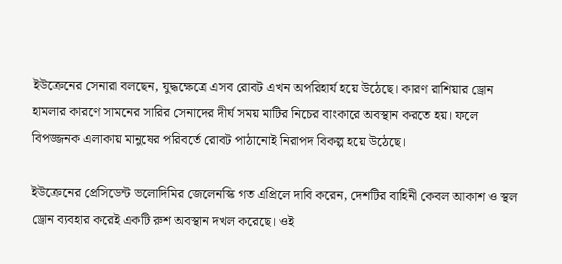ইউক্রেনের সেনারা বলছেন, যুদ্ধক্ষেত্রে এসব রোবট এখন অপরিহার্য হয়ে উঠেছে। কারণ রাশিয়ার ড্রোন হামলার কারণে সামনের সারির সেনাদের দীর্ঘ সময় মাটির নিচের বাংকারে অবস্থান করতে হয়। ফলে বিপজ্জনক এলাকায় মানুষের পরিবর্তে রোবট পাঠানোই নিরাপদ বিকল্প হয়ে উঠেছে।

ইউক্রেনের প্রেসিডেন্ট ভলোদিমির জেলেনস্কি গত এপ্রিলে দাবি করেন, দেশটির বাহিনী কেবল আকাশ ও স্থল ড্রোন ব্যবহার করেই একটি রুশ অবস্থান দখল করেছে। ওই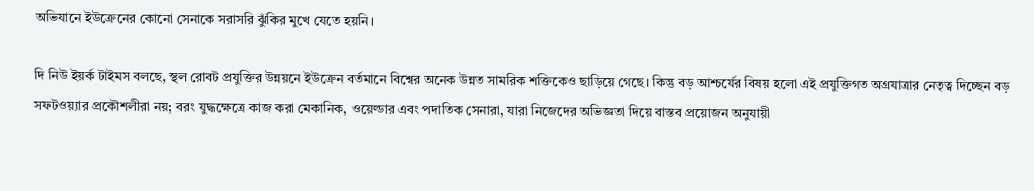অভিযানে ইউক্রেনের কোনো সেনাকে সরাসরি ঝুঁকির মুখে যেতে হয়নি।

দি নিউ ইয়র্ক টাইমস বলছে, স্থল রোবট প্রযুক্তির উন্নয়নে ইউক্রেন বর্তমানে বিশ্বের অনেক উন্নত সামরিক শক্তিকেও ছাড়িয়ে গেছে। কিন্তু বড় আশ্চর্যের বিষয় হলো এই প্রযুক্তিগত অগ্রযাত্রার নেতৃত্ব দিচ্ছেন বড় সফটওয়্যার প্রকৌশলীরা নয়; বরং যুদ্ধক্ষেত্রে কাজ করা মেকানিক, ওয়েল্ডার এবং পদাতিক সেনারা, যারা নিজেদের অভিজ্ঞতা দিয়ে বাস্তব প্রয়োজন অনুযায়ী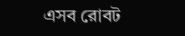এসব রোবট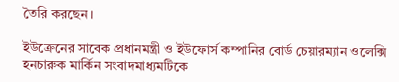তৈরি করছেন।

ইউক্রেনের সাবেক প্রধানমন্ত্রী ও ইউফোর্স কম্পানির বোর্ড চেয়ারম্যান ওলেক্সি হনচারুক মার্কিন সংবাদমাধ্যমটিকে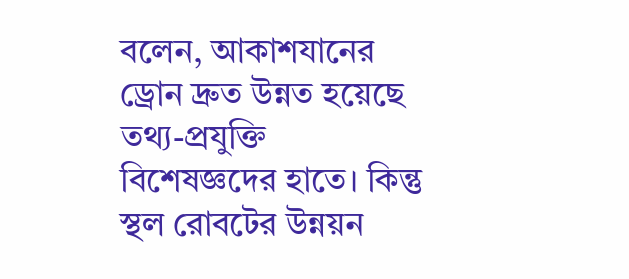বলেন, আকাশযানের ড্রোন দ্রুত উন্নত হয়েছে তথ্য-প্রযুক্তি বিশেষজ্ঞদের হাতে। কিন্তু স্থল রোবটের উন্নয়ন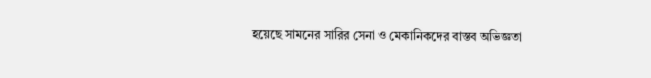হয়েছে সামনের সারির সেনা ও মেকানিকদের বাস্তব অভিজ্ঞতা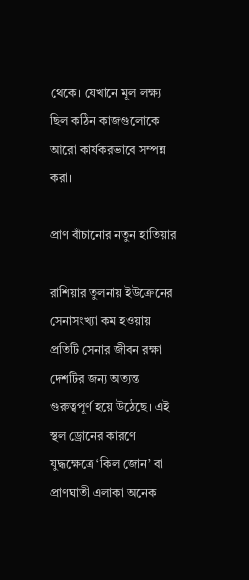থেকে। যেখানে মূল লক্ষ্য ছিল কঠিন কাজগুলোকে আরো কার্যকরভাবে সম্পন্ন করা।

প্রাণ বাঁচানোর নতুন হাতিয়ার

রাশিয়ার তুলনায় ইউক্রেনের সেনাসংখ্যা কম হওয়ায় প্রতিটি সেনার জীবন রক্ষা দেশটির জন্য অত্যন্ত গুরুত্বপূর্ণ হয়ে উঠেছে। এই স্থল ড্রোনের কারণে যুদ্ধক্ষেত্রে ‘কিল জোন’ বা প্রাণঘাতী এলাকা অনেক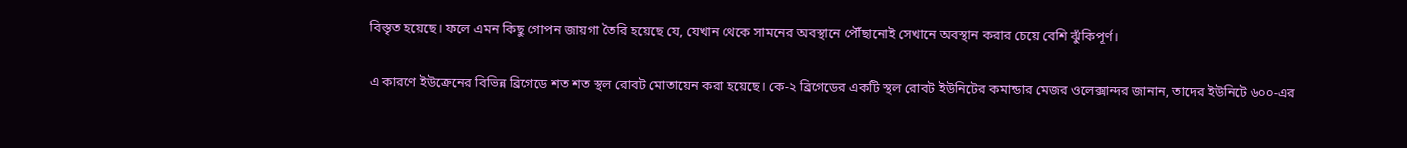বিস্তৃত হয়েছে। ফলে এমন কিছু গোপন জায়গা তৈরি হয়েছে যে, যেখান থেকে সামনের অবস্থানে পৌঁছানোই সেখানে অবস্থান করার চেয়ে বেশি ঝুঁকিপূর্ণ।

এ কারণে ইউক্রেনের বিভিন্ন ব্রিগেডে শত শত স্থল রোবট মোতায়েন করা হয়েছে। কে-২ ব্রিগেডের একটি স্থল রোবট ইউনিটের কমান্ডার মেজর ওলেক্সান্দর জানান, তাদের ইউনিটে ৬০০-এর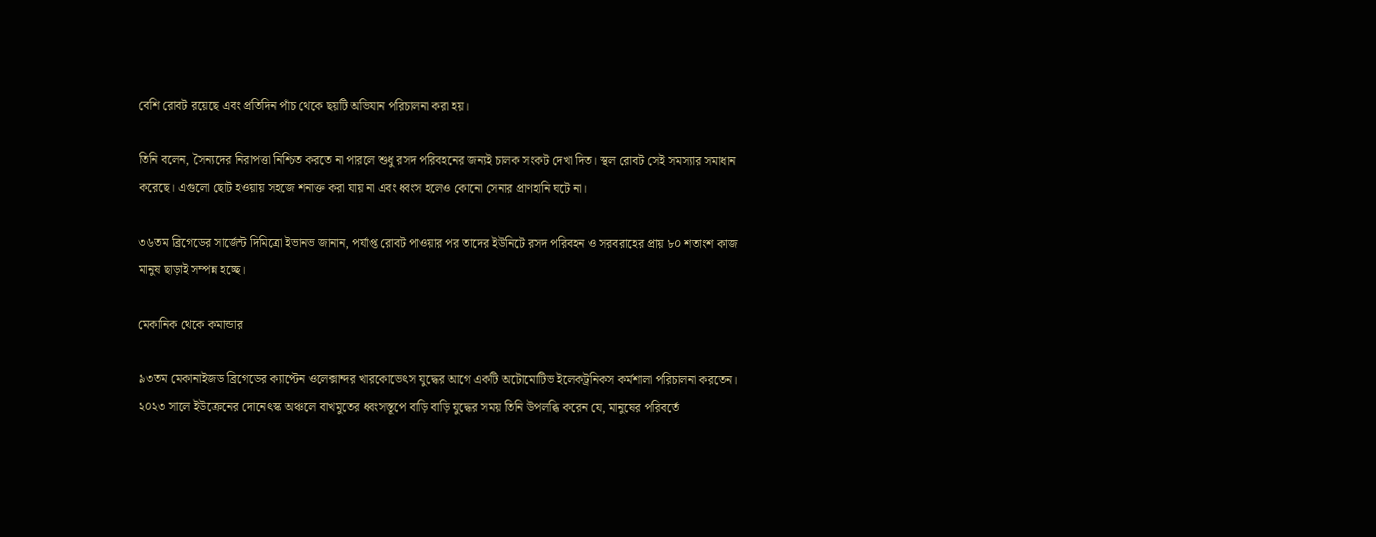বেশি রোবট রয়েছে এবং প্রতিদিন পাঁচ থেকে ছয়টি অভিযান পরিচালনা করা হয়।

তিনি বলেন, সৈন্যদের নিরাপত্তা নিশ্চিত করতে না পারলে শুধু রসদ পরিবহনের জন্যই চালক সংকট দেখা দিত। স্থল রোবট সেই সমস্যার সমাধান করেছে। এগুলো ছোট হওয়ায় সহজে শনাক্ত করা যায় না এবং ধ্বংস হলেও কোনো সেনার প্রাণহানি ঘটে না।

৩৬তম ব্রিগেডের সার্জেন্ট দিমিত্রো ইভানভ জানান, পর্যাপ্ত রোবট পাওয়ার পর তাদের ইউনিটে রসদ পরিবহন ও সরবরাহের প্রায় ৮০ শতাংশ কাজ মানুষ ছাড়াই সম্পন্ন হচ্ছে।

মেকানিক থেকে কমান্ডার

৯৩তম মেকানাইজড ব্রিগেডের ক্যাপ্টেন ওলেক্সান্দর খারকোভেৎস যুদ্ধের আগে একটি অটোমোটিভ ইলেকট্রনিকস কর্মশালা পরিচালনা করতেন। ২০২৩ সালে ইউক্রেনের দোনেৎস্ক অঞ্চলে বাখমুতের ধ্বংসস্তূপে বাড়ি বাড়ি যুদ্ধের সময় তিনি উপলব্ধি করেন যে, মানুষের পরিবর্তে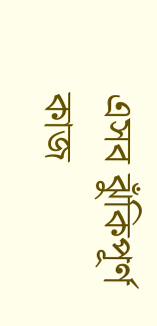এসব ঝুঁকিপূর্ণ কাজ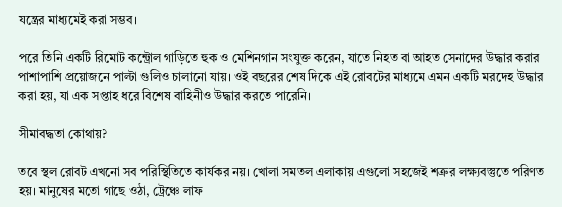যন্ত্রের মাধ্যমেই করা সম্ভব।

পরে তিনি একটি রিমোট কন্ট্রোল গাড়িতে হুক ও মেশিনগান সংযুক্ত করেন, যাতে নিহত বা আহত সেনাদের উদ্ধার করার পাশাপাশি প্রয়োজনে পাল্টা গুলিও চালানো যায়। ওই বছরের শেষ দিকে এই রোবটের মাধ্যমে এমন একটি মরদেহ উদ্ধার করা হয়, যা এক সপ্তাহ ধরে বিশেষ বাহিনীও উদ্ধার করতে পারেনি।

সীমাবদ্ধতা কোথায়?

তবে স্থল রোবট এখনো সব পরিস্থিতিতে কার্যকর নয়। খোলা সমতল এলাকায় এগুলো সহজেই শত্রুর লক্ষ্যবস্তুতে পরিণত হয়। মানুষের মতো গাছে ওঠা, ট্রেঞ্চে লাফ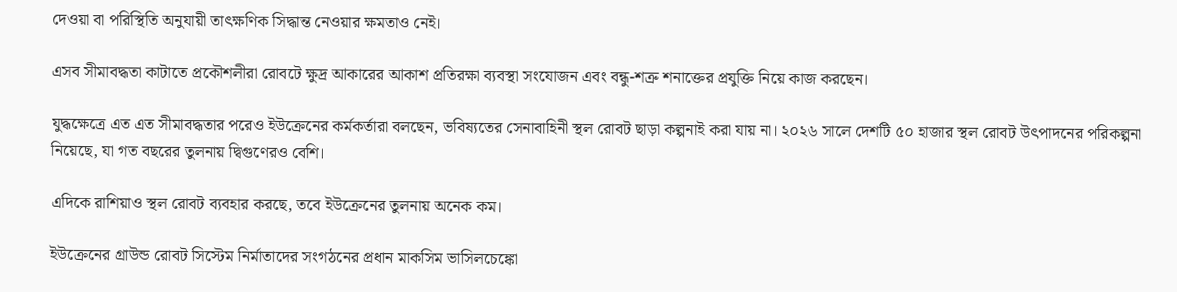দেওয়া বা পরিস্থিতি অনুযায়ী তাৎক্ষণিক সিদ্ধান্ত নেওয়ার ক্ষমতাও নেই।

এসব সীমাবদ্ধতা কাটাতে প্রকৌশলীরা রোবটে ক্ষুদ্র আকারের আকাশ প্রতিরক্ষা ব্যবস্থা সংযোজন এবং বন্ধু-শত্রু শনাক্তের প্রযুক্তি নিয়ে কাজ করছেন।

যুদ্ধক্ষেত্রে এত এত সীমাবদ্ধতার পরেও ইউক্রেনের কর্মকর্তারা বলছেন, ভবিষ্যতের সেনাবাহিনী স্থল রোবট ছাড়া কল্পনাই করা যায় না। ২০২৬ সালে দেশটি ৫০ হাজার স্থল রোবট উৎপাদনের পরিকল্পনা নিয়েছে, যা গত বছরের তুলনায় দ্বিগুণেরও বেশি।

এদিকে রাশিয়াও স্থল রোবট ব্যবহার করছে, তবে ইউক্রেনের তুলনায় অনেক কম।

ইউক্রেনের গ্রাউন্ড রোবট সিস্টেম নির্মাতাদের সংগঠনের প্রধান মাকসিম ভাসিলচেঙ্কো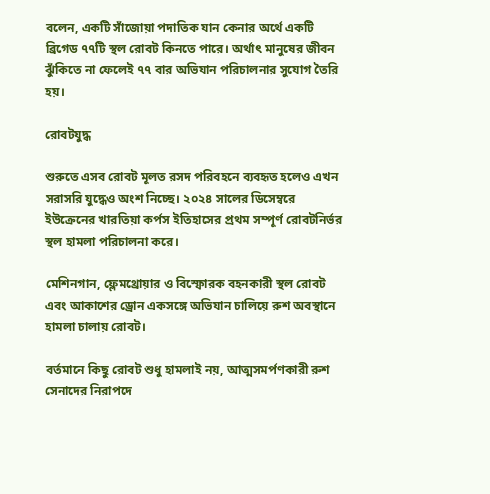বলেন, একটি সাঁজোয়া পদাতিক যান কেনার অর্থে একটি ব্রিগেড ৭৭টি স্থল রোবট কিনতে পারে। অর্থাৎ মানুষের জীবন ঝুঁকিতে না ফেলেই ৭৭ বার অভিযান পরিচালনার সুযোগ তৈরি হয়।

রোবটযুদ্ধ

শুরুতে এসব রোবট মূলত রসদ পরিবহনে ব্যবহৃত হলেও এখন সরাসরি যুদ্ধেও অংশ নিচ্ছে। ২০২৪ সালের ডিসেম্বরে ইউক্রেনের খারতিয়া কর্পস ইতিহাসের প্রথম সম্পূর্ণ রোবটনির্ভর স্থল হামলা পরিচালনা করে।

মেশিনগান, ফ্লেমথ্রোয়ার ও বিস্ফোরক বহনকারী স্থল রোবট এবং আকাশের ড্রোন একসঙ্গে অভিযান চালিয়ে রুশ অবস্থানে হামলা চালায় রোবট।

বর্তমানে কিছু রোবট শুধু হামলাই নয়, আত্মসমর্পণকারী রুশ সেনাদের নিরাপদে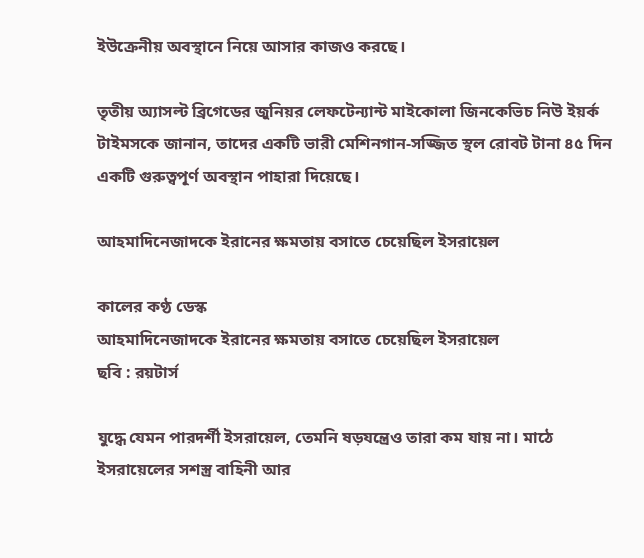ইউক্রেনীয় অবস্থানে নিয়ে আসার কাজও করছে।

তৃতীয় অ্যাসল্ট ব্রিগেডের জুনিয়র লেফটেন্যান্ট মাইকোলা জিনকেভিচ নিউ ইয়র্ক টাইমসকে জানান, তাদের একটি ভারী মেশিনগান-সজ্জিত স্থল রোবট টানা ৪৫ দিন একটি গুরুত্বপূর্ণ অবস্থান পাহারা দিয়েছে।

আহমাদিনেজাদকে ইরানের ক্ষমতায় বসাতে চেয়েছিল ইসরায়েল

কালের কণ্ঠ ডেস্ক
আহমাদিনেজাদকে ইরানের ক্ষমতায় বসাতে চেয়েছিল ইসরায়েল
ছবি : রয়টার্স

যুদ্ধে যেমন পারদর্শী ইসরায়েল, তেমনি ষড়যন্ত্রেও তারা কম যায় না। মাঠে ইসরায়েলের সশস্ত্র বাহিনী আর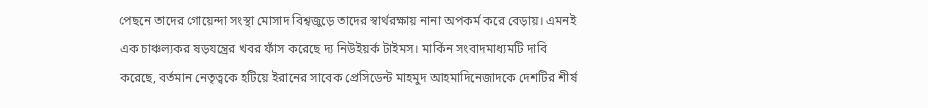পেছনে তাদের গোয়েন্দা সংস্থা মোসাদ বিশ্বজুড়ে তাদের স্বার্থরক্ষায় নানা অপকর্ম করে বেড়ায়। এমনই এক চাঞ্চল্যকর ষড়যন্ত্রের খবর ফাঁস করেছে দ্য নিউইয়র্ক টাইমস। মার্কিন সংবাদমাধ্যমটি দাবি করেছে, বর্তমান নেতৃত্বকে হটিয়ে ইরানের সাবেক প্রেসিডেন্ট মাহমুদ আহমাদিনেজাদকে দেশটির শীর্ষ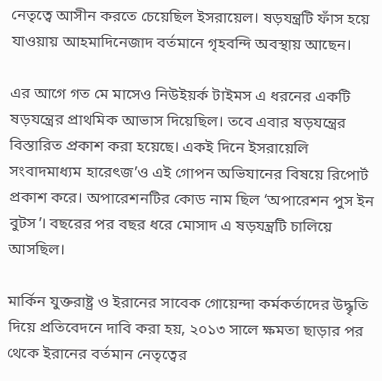নেতৃত্বে আসীন করতে চেয়েছিল ইসরায়েল। ষড়যন্ত্রটি ফাঁস হয়ে যাওয়ায় আহমাদিনেজাদ বর্তমানে গৃহবন্দি অবস্থায় আছেন।

এর আগে গত মে মাসেও নিউইয়র্ক টাইমস এ ধরনের একটি ষড়যন্ত্রের প্রাথমিক আভাস দিয়েছিল। তবে এবার ষড়যন্ত্রের বিস্তারিত প্রকাশ করা হয়েছে। একই দিনে ইসরায়েলি সংবাদমাধ্যম হারেৎজ’ও এই গোপন অভিযানের বিষয়ে রিপোর্ট প্রকাশ করে। অপারেশনটির কোড নাম ছিল ‘অপারেশন পুস ইন বুটস’। বছরের পর বছর ধরে মোসাদ এ ষড়যন্ত্রটি চালিয়ে আসছিল।

মার্কিন যুক্তরাষ্ট্র ও ইরানের সাবেক গোয়েন্দা কর্মকর্তাদের উদ্ধৃতি দিয়ে প্রতিবেদনে দাবি করা হয়, ২০১৩ সালে ক্ষমতা ছাড়ার পর থেকে ইরানের বর্তমান নেতৃত্বের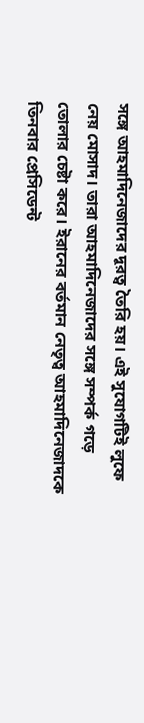সঙ্গে আহমাদিনেজাদের দূরত্ব তৈরি হয়। এই সুযোগটিই লুফে নেয় মোসাদ। তারা আহমাদিনেজাদের সঙ্গে সম্পর্ক গড়ে তোলার চেষ্টা করে। ইরানের বর্তমান নেতৃত্ব আহমাদিনেজাদকে তিনবার প্রেসিডেন্ট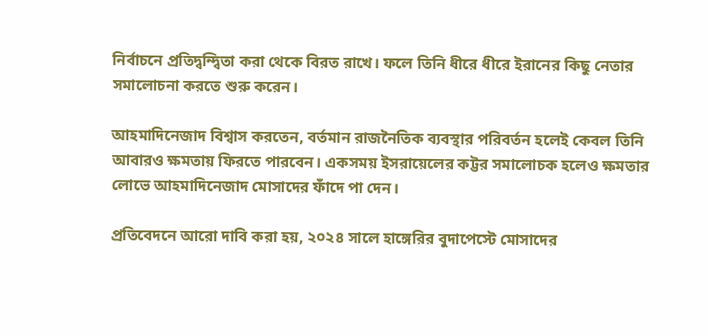নির্বাচনে প্রতিদ্বন্দ্বিতা করা থেকে বিরত রাখে। ফলে তিনি ধীরে ধীরে ইরানের কিছু নেতার সমালোচনা করতে শুরু করেন।

আহমাদিনেজাদ বিশ্বাস করতেন, বর্তমান রাজনৈতিক ব্যবস্থার পরিবর্তন হলেই কেবল তিনি আবারও ক্ষমতায় ফিরতে পারবেন। একসময় ইসরায়েলের কট্টর সমালোচক হলেও ক্ষমতার লোভে আহমাদিনেজাদ মোসাদের ফাঁদে পা দেন।

প্রতিবেদনে আরো দাবি করা হয়, ২০২৪ সালে হাঙ্গেরির বুদাপেস্টে মোসাদের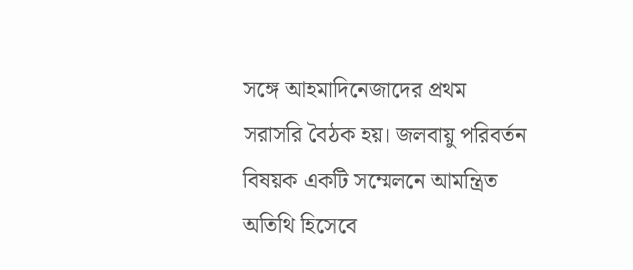সঙ্গে আহমাদিনেজাদের প্রথম সরাসরি বৈঠক হয়। জলবায়ু পরিবর্তন বিষয়ক একটি সম্মেলনে আমন্ত্রিত অতিথি হিসেবে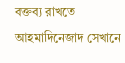বক্তব্য রাখতে আহমাদিনেজাদ সেখানে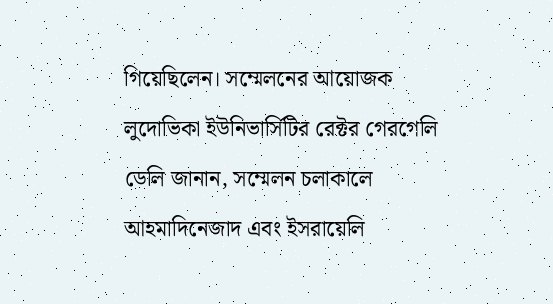গিয়েছিলেন। সম্মেলনের আয়োজক লুদোভিকা ইউনিভার্সিটির রেক্টর গেরগেলি ডেলি জানান, সম্মেলন চলাকালে আহমাদিনেজাদ এবং ইসরায়েলি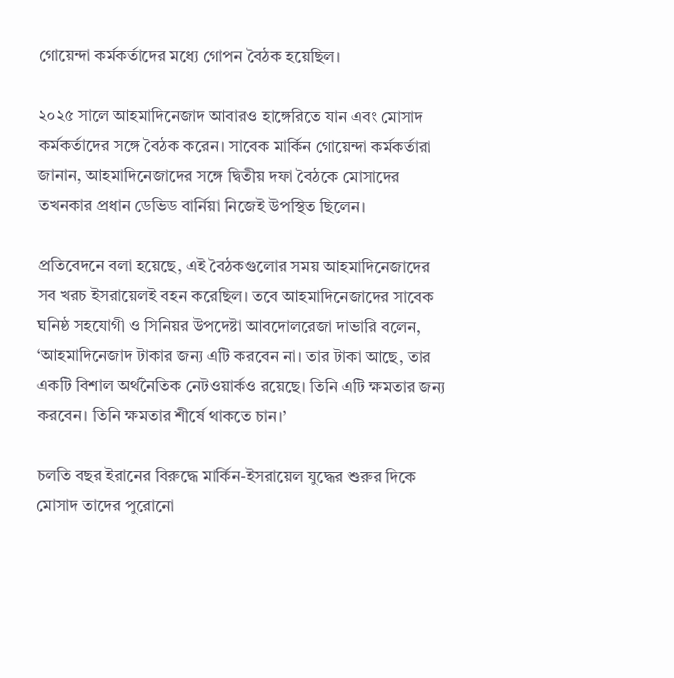গোয়েন্দা কর্মকর্তাদের মধ্যে গোপন বৈঠক হয়েছিল।

২০২৫ সালে আহমাদিনেজাদ আবারও হাঙ্গেরিতে যান এবং মোসাদ কর্মকর্তাদের সঙ্গে বৈঠক করেন। সাবেক মার্কিন গোয়েন্দা কর্মকর্তারা জানান, আহমাদিনেজাদের সঙ্গে দ্বিতীয় দফা বৈঠকে মোসাদের তখনকার প্রধান ডেভিড বার্নিয়া নিজেই উপস্থিত ছিলেন।

প্রতিবেদনে বলা হয়েছে, এই বৈঠকগুলোর সময় আহমাদিনেজাদের সব খরচ ইসরায়েলই বহন করেছিল। তবে আহমাদিনেজাদের সাবেক ঘনিষ্ঠ সহযোগী ও সিনিয়র উপদেষ্টা আবদোলরেজা দাভারি বলেন, ‘আহমাদিনেজাদ টাকার জন্য এটি করবেন না। তার টাকা আছে, তার একটি বিশাল অর্থনৈতিক নেটওয়ার্কও রয়েছে। তিনি এটি ক্ষমতার জন্য করবেন। তিনি ক্ষমতার শীর্ষে থাকতে চান।’

চলতি বছর ইরানের বিরুদ্ধে মার্কিন-ইসরায়েল যুদ্ধের শুরুর দিকে মোসাদ তাদের পুরোনো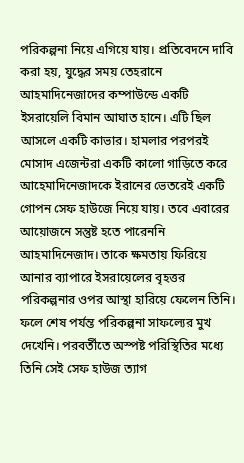পরিকল্পনা নিয়ে এগিয়ে যায়। প্রতিবেদনে দাবি করা হয়, যুদ্ধের সময় তেহরানে আহমাদিনেজাদের কম্পাউন্ডে একটি ইসরায়েলি বিমান আঘাত হানে। এটি ছিল আসলে একটি কাভার। হামলার পরপরই মোসাদ এজেন্টরা একটি কালো গাড়িতে করে আহেমাদিনেজাদকে ইরানের ভেতরেই একটি গোপন সেফ হাউজে নিয়ে যায়। তবে এবারের আয়োজনে সন্তুষ্ট হতে পারেননি আহমাদিনেজাদ। তাকে ক্ষমতায় ফিরিয়ে আনার ব্যাপারে ইসরায়েলের বৃহত্তর পরিকল্পনার ওপর আস্থা হারিয়ে ফেলেন তিনি। ফলে শেষ পর্যন্ত পরিকল্পনা সাফল্যের মুখ দেখেনি। পরবর্তীতে অস্পষ্ট পরিস্থিতির মধ্যে তিনি সেই সেফ হাউজ ত্যাগ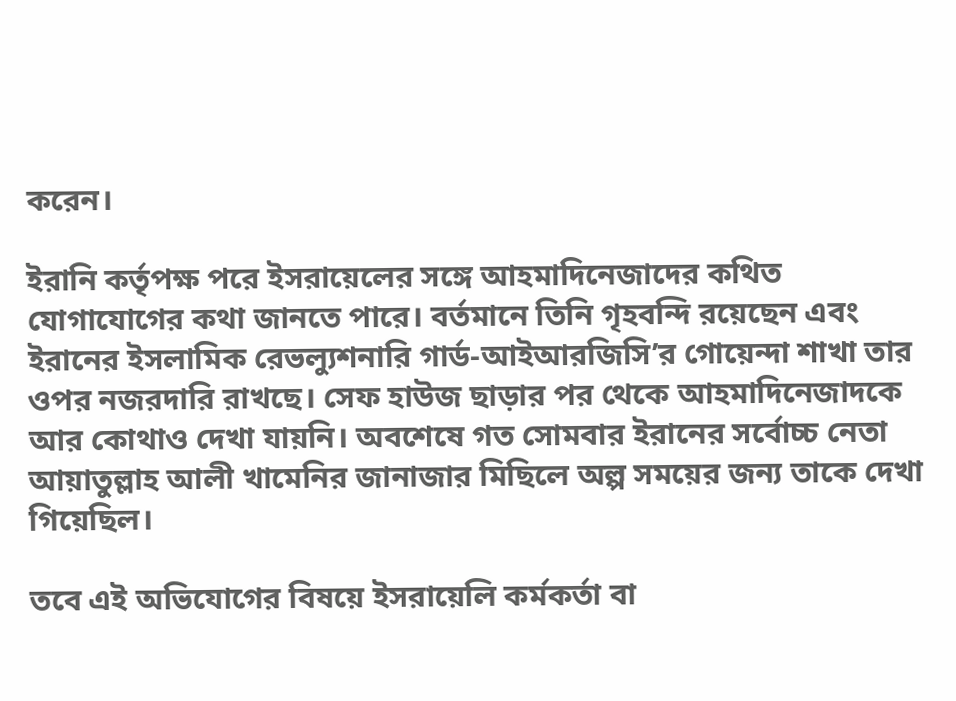করেন।

ইরানি কর্তৃপক্ষ পরে ইসরায়েলের সঙ্গে আহমাদিনেজাদের কথিত যোগাযোগের কথা জানতে পারে। বর্তমানে তিনি গৃহবন্দি রয়েছেন এবং ইরানের ইসলামিক রেভল্যুশনারি গার্ড-আইআরজিসি’র গোয়েন্দা শাখা তার ওপর নজরদারি রাখছে। সেফ হাউজ ছাড়ার পর থেকে আহমাদিনেজাদকে আর কোথাও দেখা যায়নি। অবশেষে গত সোমবার ইরানের সর্বোচ্চ নেতা আয়াতুল্লাহ আলী খামেনির জানাজার মিছিলে অল্প সময়ের জন্য তাকে দেখা গিয়েছিল।

তবে এই অভিযোগের বিষয়ে ইসরায়েলি কর্মকর্তা বা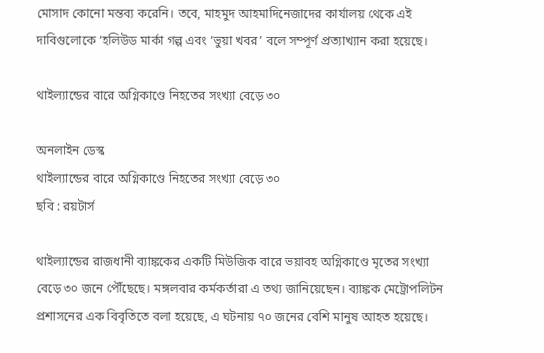মোসাদ কোনো মন্তব্য করেনি। তবে, মাহমুদ আহমাদিনেজাদের কার্যালয় থেকে এই দাবিগুলোকে ‘হলিউড মার্কা গল্প এবং ‘ভুয়া খবর’ বলে সম্পূর্ণ প্রত্যাখ্যান করা হয়েছে।

থাইল্যান্ডের বারে অগ্নিকাণ্ডে নিহতের সংখ্যা বেড়ে ৩০

অনলাইন ডেস্ক
থাইল্যান্ডের বারে অগ্নিকাণ্ডে নিহতের সংখ্যা বেড়ে ৩০
ছবি : রয়টার্স

থাইল্যান্ডের রাজধানী ব্যাঙ্ককের একটি মিউজিক বারে ভয়াবহ অগ্নিকাণ্ডে মৃতের সংখ্যা বেড়ে ৩০ জনে পৌঁছেছে। মঙ্গলবার কর্মকর্তারা এ তথ্য জানিয়েছেন। ব্যাঙ্কক মেট্রোপলিটন প্রশাসনের এক বিবৃতিতে বলা হয়েছে, এ ঘটনায় ৭০ জনের বেশি মানুষ আহত হয়েছে।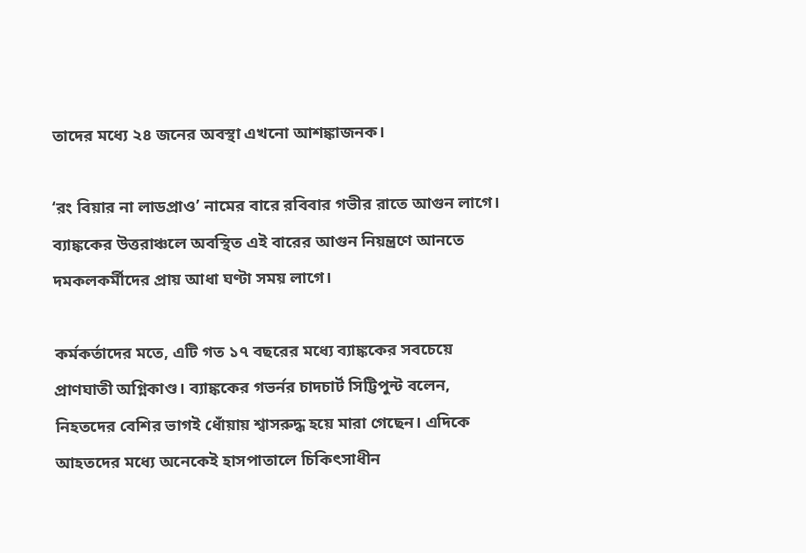তাদের মধ্যে ২৪ জনের অবস্থা এখনো আশঙ্কাজনক।

‘রং বিয়ার না লাডপ্রাও’ নামের বারে রবিবার গভীর রাতে আগুন লাগে। ব্যাঙ্ককের উত্তরাঞ্চলে অবস্থিত এই বারের আগুন নিয়ন্ত্রণে আনতে দমকলকর্মীদের প্রায় আধা ঘণ্টা সময় লাগে।

কর্মকর্তাদের মতে, এটি গত ১৭ বছরের মধ্যে ব্যাঙ্ককের সবচেয়ে প্রাণঘাতী অগ্নিকাণ্ড। ব্যাঙ্ককের গভর্নর চাদচার্ট সিট্টিপুন্ট বলেন, নিহতদের বেশির ভাগই ধোঁয়ায় শ্বাসরুদ্ধ হয়ে মারা গেছেন। এদিকে আহতদের মধ্যে অনেকেই হাসপাতালে চিকিৎসাধীন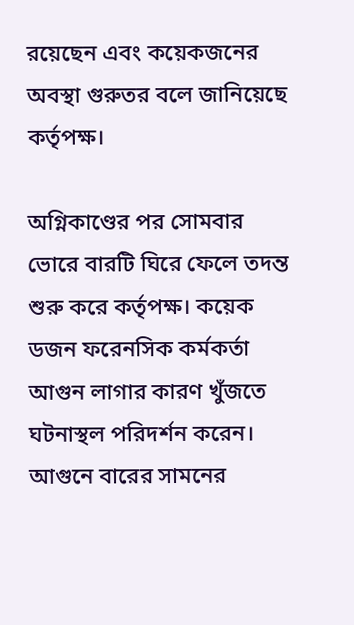রয়েছেন এবং কয়েকজনের অবস্থা গুরুতর বলে জানিয়েছে কর্তৃপক্ষ।

অগ্নিকাণ্ডের পর সোমবার ভোরে বারটি ঘিরে ফেলে তদন্ত শুরু করে কর্তৃপক্ষ। কয়েক ডজন ফরেনসিক কর্মকর্তা আগুন লাগার কারণ খুঁজতে ঘটনাস্থল পরিদর্শন করেন। আগুনে বারের সামনের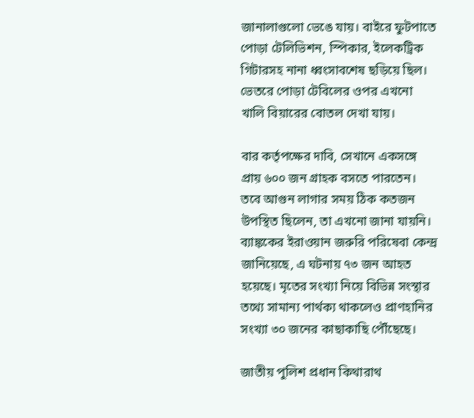জানালাগুলো ভেঙে যায়। বাইরে ফুটপাতে পোড়া টেলিভিশন, স্পিকার, ইলেকট্রিক গিটারসহ নানা ধ্বংসাবশেষ ছড়িয়ে ছিল। ভেতরে পোড়া টেবিলের ওপর এখনো খালি বিয়ারের বোতল দেখা যায়।

বার কর্তৃপক্ষের দাবি, সেখানে একসঙ্গে প্রায় ৬০০ জন গ্রাহক বসতে পারতেন। তবে আগুন লাগার সময় ঠিক কতজন উপস্থিত ছিলেন, তা এখনো জানা যায়নি। ব্যাঙ্ককের ইরাওয়ান জরুরি পরিষেবা কেন্দ্র জানিয়েছে, এ ঘটনায় ৭৩ জন আহত হয়েছে। মৃতের সংখ্যা নিয়ে বিভিন্ন সংস্থার তথ্যে সামান্য পার্থক্য থাকলেও প্রাণহানির সংখ্যা ৩০ জনের কাছাকাছি পৌঁছেছে।

জাতীয় পুলিশ প্রধান কিথারাথ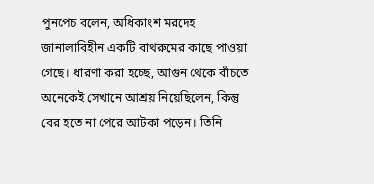পুনপেচ বলেন, অধিকাংশ মরদেহ জানালাবিহীন একটি বাথরুমের কাছে পাওয়া গেছে। ধারণা করা হচ্ছে, আগুন থেকে বাঁচতে অনেকেই সেখানে আশ্রয় নিয়েছিলেন, কিন্তু বের হতে না পেরে আটকা পড়েন। তিনি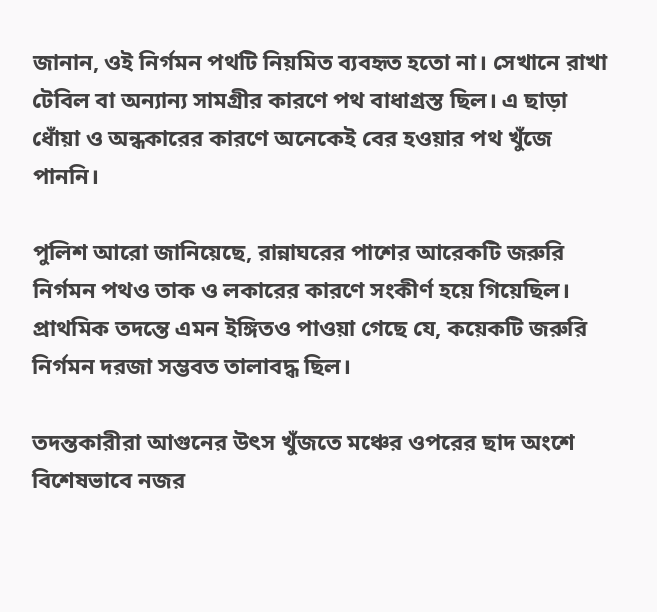জানান, ওই নির্গমন পথটি নিয়মিত ব্যবহৃত হতো না। সেখানে রাখা টেবিল বা অন্যান্য সামগ্রীর কারণে পথ বাধাগ্রস্ত ছিল। এ ছাড়া ধোঁয়া ও অন্ধকারের কারণে অনেকেই বের হওয়ার পথ খুঁজে পাননি।

পুলিশ আরো জানিয়েছে, রান্নাঘরের পাশের আরেকটি জরুরি নির্গমন পথও তাক ও লকারের কারণে সংকীর্ণ হয়ে গিয়েছিল। প্রাথমিক তদন্তে এমন ইঙ্গিতও পাওয়া গেছে যে, কয়েকটি জরুরি নির্গমন দরজা সম্ভবত তালাবদ্ধ ছিল।

তদন্তকারীরা আগুনের উৎস খুঁজতে মঞ্চের ওপরের ছাদ অংশে বিশেষভাবে নজর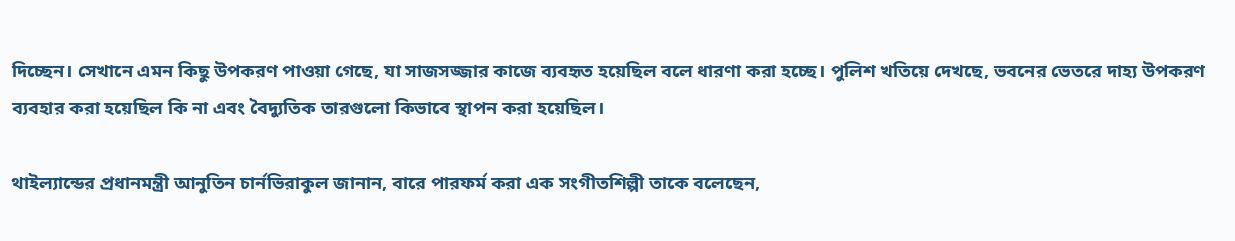দিচ্ছেন। সেখানে এমন কিছু উপকরণ পাওয়া গেছে, যা সাজসজ্জার কাজে ব্যবহৃত হয়েছিল বলে ধারণা করা হচ্ছে। পুলিশ খতিয়ে দেখছে, ভবনের ভেতরে দাহ্য উপকরণ ব্যবহার করা হয়েছিল কি না এবং বৈদ্যুতিক তারগুলো কিভাবে স্থাপন করা হয়েছিল।

থাইল্যান্ডের প্রধানমন্ত্রী আনুতিন চার্নভিরাকুল জানান, বারে পারফর্ম করা এক সংগীতশিল্পী তাকে বলেছেন,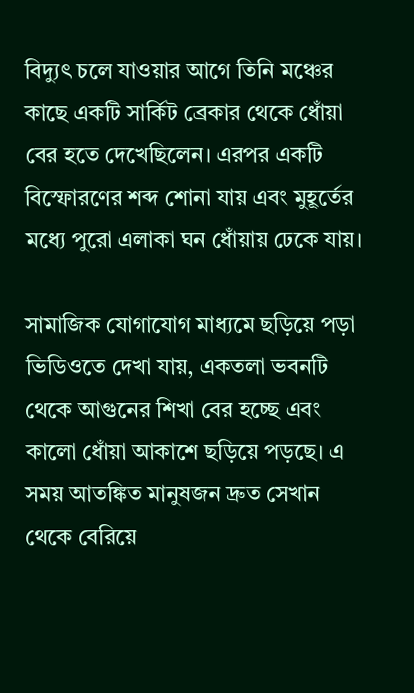বিদ্যুৎ চলে যাওয়ার আগে তিনি মঞ্চের কাছে একটি সার্কিট ব্রেকার থেকে ধোঁয়া বের হতে দেখেছিলেন। এরপর একটি বিস্ফোরণের শব্দ শোনা যায় এবং মুহূর্তের মধ্যে পুরো এলাকা ঘন ধোঁয়ায় ঢেকে যায়।

সামাজিক যোগাযোগ মাধ্যমে ছড়িয়ে পড়া ভিডিওতে দেখা যায়, একতলা ভবনটি থেকে আগুনের শিখা বের হচ্ছে এবং কালো ধোঁয়া আকাশে ছড়িয়ে পড়ছে। এ সময় আতঙ্কিত মানুষজন দ্রুত সেখান থেকে বেরিয়ে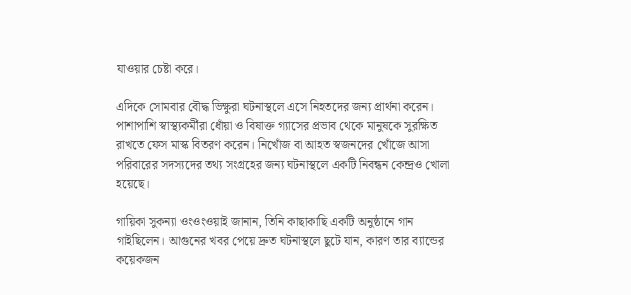যাওয়ার চেষ্টা করে।

এদিকে সোমবার বৌদ্ধ ভিক্ষুরা ঘটনাস্থলে এসে নিহতদের জন্য প্রার্থনা করেন। পাশাপাশি স্বাস্থ্যকর্মীরা ধোঁয়া ও বিষাক্ত গ্যাসের প্রভাব থেকে মানুষকে সুরক্ষিত রাখতে ফেস মাস্ক বিতরণ করেন। নিখোঁজ বা আহত স্বজনদের খোঁজে আসা পরিবারের সদস্যদের তথ্য সংগ্রহের জন্য ঘটনাস্থলে একটি নিবন্ধন কেন্দ্রও খোলা হয়েছে।

গায়িকা সুকন্যা ওংওংওয়াই জানান, তিনি কাছাকাছি একটি অনুষ্ঠানে গান গাইছিলেন। আগুনের খবর পেয়ে দ্রুত ঘটনাস্থলে ছুটে যান, কারণ তার ব্যান্ডের কয়েকজন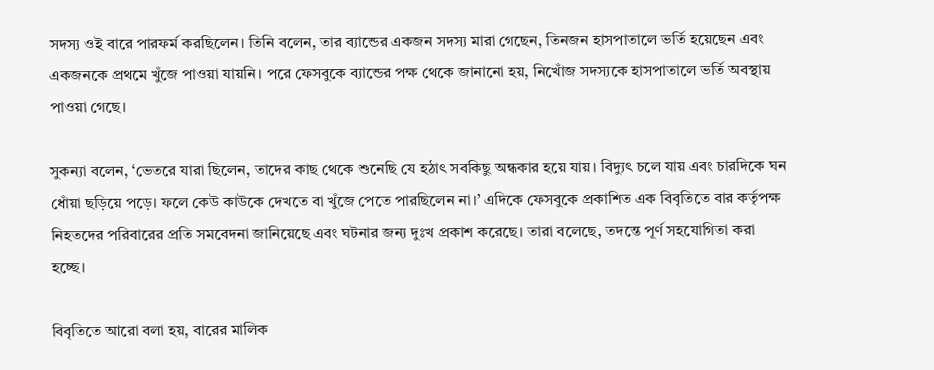সদস্য ওই বারে পারফর্ম করছিলেন। তিনি বলেন, তার ব্যান্ডের একজন সদস্য মারা গেছেন, তিনজন হাসপাতালে ভর্তি হয়েছেন এবং একজনকে প্রথমে খুঁজে পাওয়া যায়নি। পরে ফেসবুকে ব্যান্ডের পক্ষ থেকে জানানো হয়, নিখোঁজ সদস্যকে হাসপাতালে ভর্তি অবস্থায় পাওয়া গেছে।

সুকন্যা বলেন, ‘ভেতরে যারা ছিলেন, তাদের কাছ থেকে শুনেছি যে হঠাৎ সবকিছু অন্ধকার হয়ে যায়। বিদ্যুৎ চলে যায় এবং চারদিকে ঘন ধোঁয়া ছড়িয়ে পড়ে। ফলে কেউ কাউকে দেখতে বা খুঁজে পেতে পারছিলেন না।’ এদিকে ফেসবুকে প্রকাশিত এক বিবৃতিতে বার কর্তৃপক্ষ নিহতদের পরিবারের প্রতি সমবেদনা জানিয়েছে এবং ঘটনার জন্য দুঃখ প্রকাশ করেছে। তারা বলেছে, তদন্তে পূর্ণ সহযোগিতা করা হচ্ছে।

বিবৃতিতে আরো বলা হয়, বারের মালিক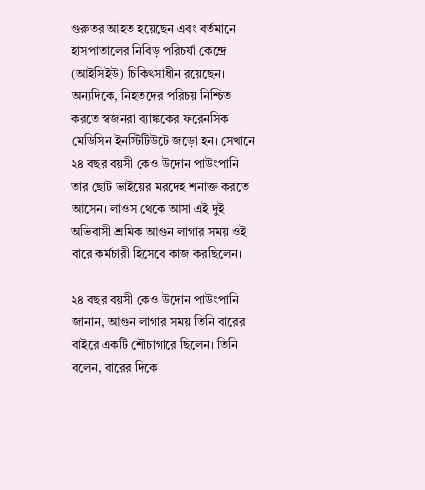গুরুতর আহত হয়েছেন এবং বর্তমানে হাসপাতালের নিবিড় পরিচর্যা কেন্দ্রে (আইসিইউ) চিকিৎসাধীন রয়েছেন। অন্যদিকে, নিহতদের পরিচয় নিশ্চিত করতে স্বজনরা ব্যাঙ্ককের ফরেনসিক মেডিসিন ইনস্টিটিউটে জড়ো হন। সেখানে ২৪ বছর বয়সী কেও উদোন পাউংপানি তার ছোট ভাইয়ের মরদেহ শনাক্ত করতে আসেন। লাওস থেকে আসা এই দুই অভিবাসী শ্রমিক আগুন লাগার সময় ওই বারে কর্মচারী হিসেবে কাজ করছিলেন।

২৪ বছর বয়সী কেও উদোন পাউংপানি জানান, আগুন লাগার সময় তিনি বারের বাইরে একটি শৌচাগারে ছিলেন। তিনি বলেন, বারের দিকে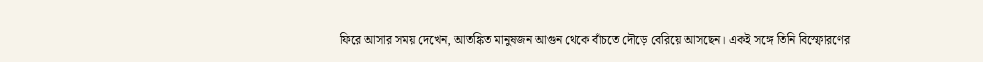ফিরে আসার সময় দেখেন, আতঙ্কিত মানুষজন আগুন থেকে বাঁচতে দৌড়ে বেরিয়ে আসছেন। একই সঙ্গে তিনি বিস্ফোরণের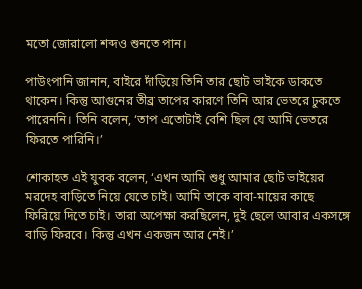মতো জোরালো শব্দও শুনতে পান।

পাউংপানি জানান, বাইরে দাঁড়িয়ে তিনি তার ছোট ভাইকে ডাকতে থাকেন। কিন্তু আগুনের তীব্র তাপের কারণে তিনি আর ভেতরে ঢুকতে পারেননি। তিনি বলেন, ‘তাপ এতোটাই বেশি ছিল যে আমি ভেতরে ফিরতে পারিনি।’

শোকাহত এই যুবক বলেন, ‘এখন আমি শুধু আমার ছোট ভাইয়ের মরদেহ বাড়িতে নিয়ে যেতে চাই। আমি তাকে বাবা-মায়ের কাছে ফিরিয়ে দিতে চাই। তারা অপেক্ষা করছিলেন, দুই ছেলে আবার একসঙ্গে বাড়ি ফিরবে। কিন্তু এখন একজন আর নেই।’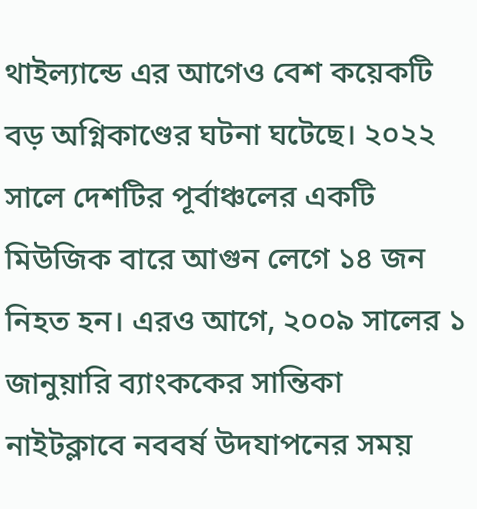থাইল্যান্ডে এর আগেও বেশ কয়েকটি বড় অগ্নিকাণ্ডের ঘটনা ঘটেছে। ২০২২ সালে দেশটির পূর্বাঞ্চলের একটি মিউজিক বারে আগুন লেগে ১৪ জন নিহত হন। এরও আগে, ২০০৯ সালের ১ জানুয়ারি ব্যাংককের সান্তিকা নাইটক্লাবে নববর্ষ উদযাপনের সময়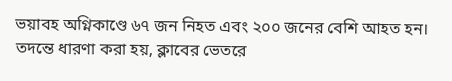ভয়াবহ অগ্নিকাণ্ডে ৬৭ জন নিহত এবং ২০০ জনের বেশি আহত হন। তদন্তে ধারণা করা হয়, ক্লাবের ভেতরে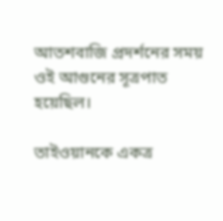আতশবাজি প্রদর্শনের সময় ওই আগুনের সূত্রপাত হয়েছিল।

তাইওয়ানকে একত্র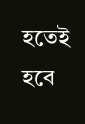হতেই হবে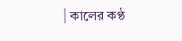| কালের কণ্ঠ